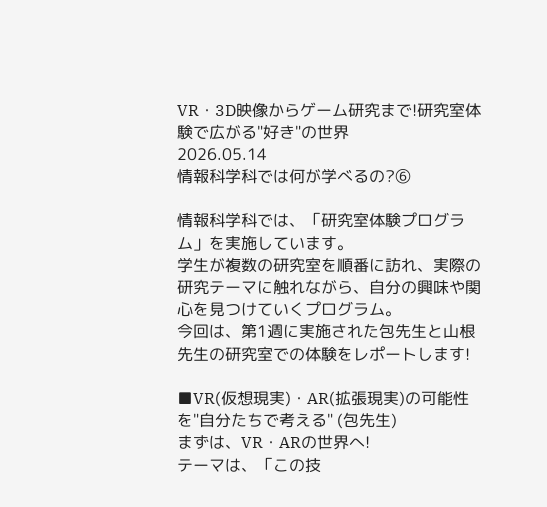VR・3D映像からゲーム研究まで!研究室体験で広がる"好き"の世界
2026.05.14
情報科学科では何が学べるの?⑥

情報科学科では、「研究室体験プログラム」を実施しています。
学生が複数の研究室を順番に訪れ、実際の研究テーマに触れながら、自分の興味や関心を見つけていくプログラム。
今回は、第1週に実施された包先生と山根先生の研究室での体験をレポートします!

■VR(仮想現実)・AR(拡張現実)の可能性を"自分たちで考える" (包先生)
まずは、VR・ARの世界へ!
テーマは、「この技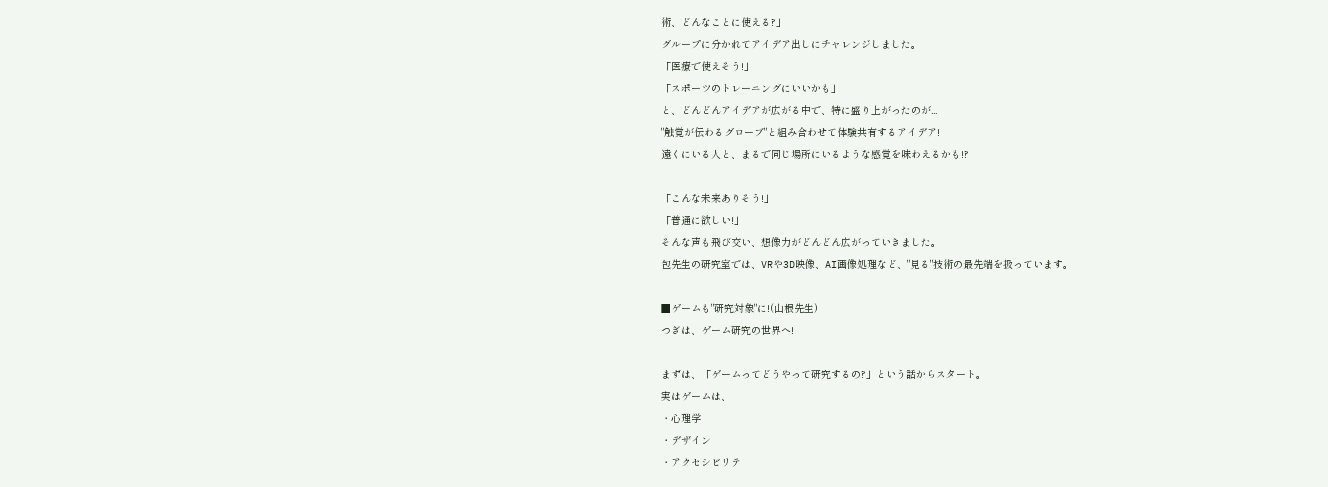術、どんなことに使える?」
グループに分かれてアイデア出しにチャレンジしました。
「医療で使えそう!」
「スポーツのトレーニングにいいかも」
と、どんどんアイデアが広がる中で、特に盛り上がったのが...
"触覚が伝わるグローブ"と組み合わせて体験共有するアイデア!
遠くにいる人と、まるで同じ場所にいるような感覚を味わえるかも!?

「こんな未来ありそう!」
「普通に欲しい!」
そんな声も飛び交い、想像力がどんどん広がっていきました。
包先生の研究室では、VRや3D映像、AI画像処理など、"見る"技術の最先端を扱っています。

■ゲームも"研究対象"に!(山根先生)
つぎは、ゲーム研究の世界へ!

まずは、「ゲームってどうやって研究するの?」という話からスタート。
実はゲームは、
・心理学
・デザイン
・アクセシビリテ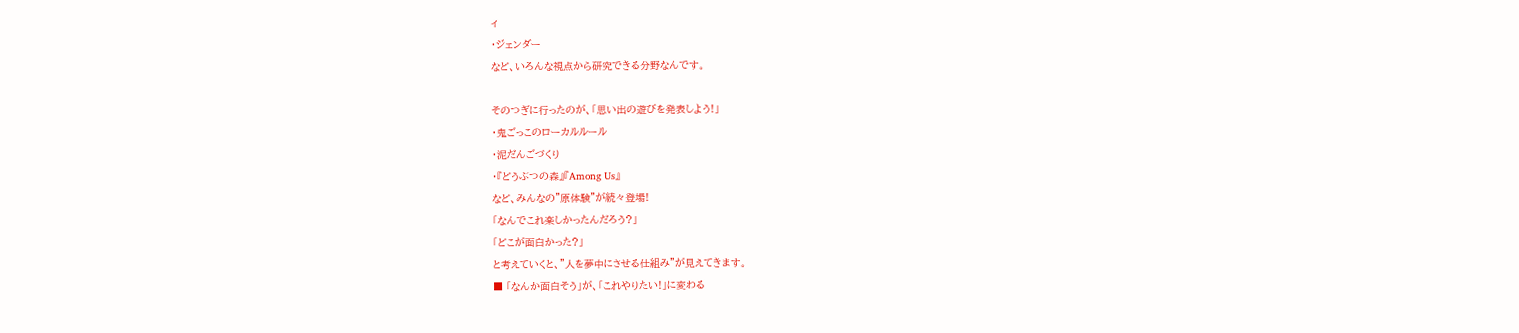ィ
・ジェンダー
など、いろんな視点から研究できる分野なんです。

そのつぎに行ったのが、「思い出の遊びを発表しよう!」
・鬼ごっこのローカルルール
・泥だんごづくり
・『どうぶつの森』『Among Us』
など、みんなの"原体験"が続々登場!
「なんでこれ楽しかったんだろう?」
「どこが面白かった?」
と考えていくと、"人を夢中にさせる仕組み"が見えてきます。
■ 「なんか面白そう」が、「これやりたい!」に変わる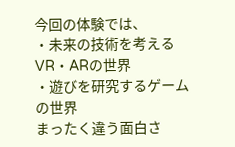今回の体験では、
・未来の技術を考えるVR・ARの世界
・遊びを研究するゲームの世界
まったく違う面白さ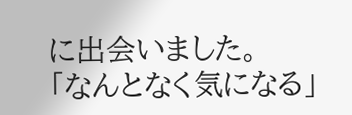に出会いました。
「なんとなく気になる」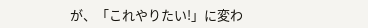が、「これやりたい!」に変わ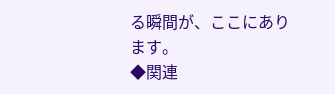る瞬間が、ここにあります。
◆関連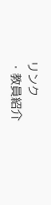リンク
・教員紹介